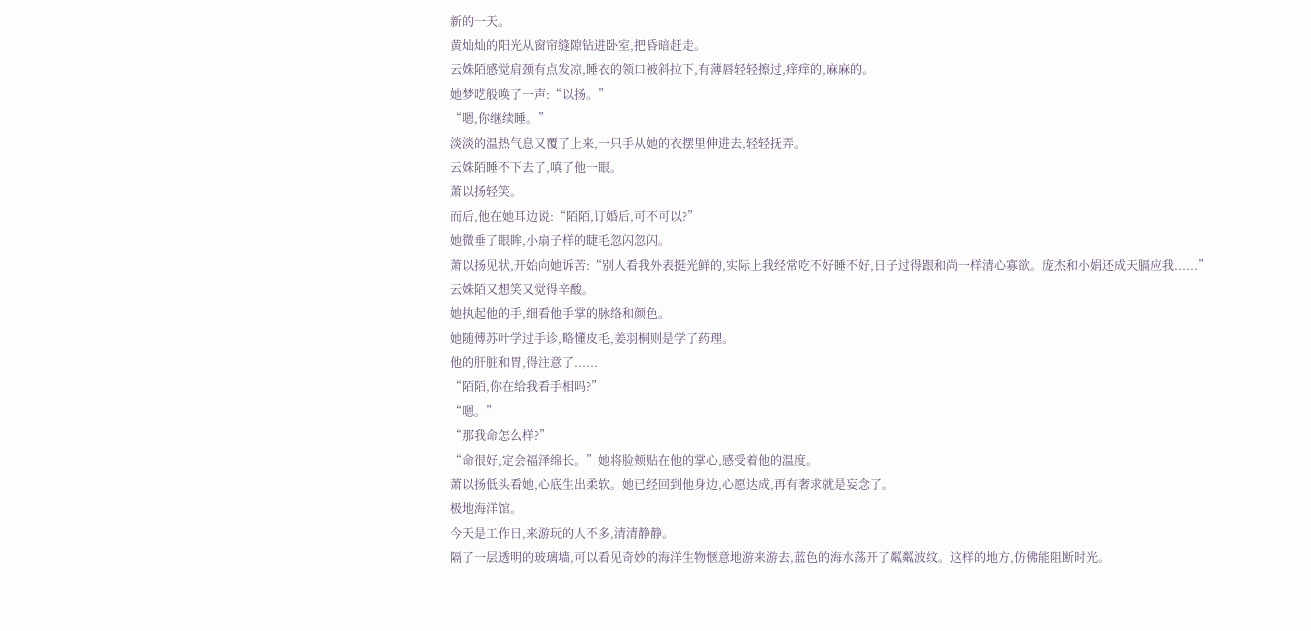新的一天。
黄灿灿的阳光从窗帘缝隙钻进卧室,把昏暗赶走。
云姝陌感觉肩颈有点发凉,睡衣的领口被斜拉下,有薄唇轻轻擦过,痒痒的,麻麻的。
她梦呓般唤了一声:“以扬。”
“嗯,你继续睡。”
淡淡的温热气息又覆了上来,一只手从她的衣摆里伸进去,轻轻抚弄。
云姝陌睡不下去了,嗔了他一眼。
萧以扬轻笑。
而后,他在她耳边说:“陌陌,订婚后,可不可以?”
她微垂了眼眸,小扇子样的睫毛忽闪忽闪。
萧以扬见状,开始向她诉苦:“别人看我外表挺光鲜的,实际上我经常吃不好睡不好,日子过得跟和尚一样清心寡欲。庞杰和小娟还成天膈应我......”
云姝陌又想笑又觉得辛酸。
她执起他的手,细看他手掌的脉络和颜色。
她随傅苏叶学过手诊,略懂皮毛,姜羽桐则是学了药理。
他的肝脏和胃,得注意了......
“陌陌,你在给我看手相吗?”
“嗯。”
“那我命怎么样?”
“命很好,定会福泽绵长。”她将脸颊贴在他的掌心,感受着他的温度。
萧以扬低头看她,心底生出柔软。她已经回到他身边,心愿达成,再有奢求就是妄念了。
极地海洋馆。
今天是工作日,来游玩的人不多,清清静静。
隔了一层透明的玻璃墙,可以看见奇妙的海洋生物惬意地游来游去,蓝色的海水荡开了粼粼波纹。这样的地方,仿佛能阻断时光。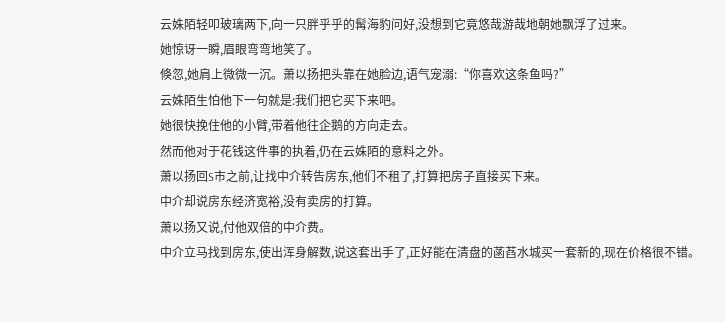云姝陌轻叩玻璃两下,向一只胖乎乎的髯海豹问好,没想到它竟悠哉游哉地朝她飘浮了过来。
她惊讶一瞬,眉眼弯弯地笑了。
倏忽,她肩上微微一沉。萧以扬把头靠在她脸边,语气宠溺:“你喜欢这条鱼吗?”
云姝陌生怕他下一句就是:我们把它买下来吧。
她很快挽住他的小臂,带着他往企鹅的方向走去。
然而他对于花钱这件事的执着,仍在云姝陌的意料之外。
萧以扬回S市之前,让找中介转告房东,他们不租了,打算把房子直接买下来。
中介却说房东经济宽裕,没有卖房的打算。
萧以扬又说,付他双倍的中介费。
中介立马找到房东,使出浑身解数,说这套出手了,正好能在清盘的菡萏水城买一套新的,现在价格很不错。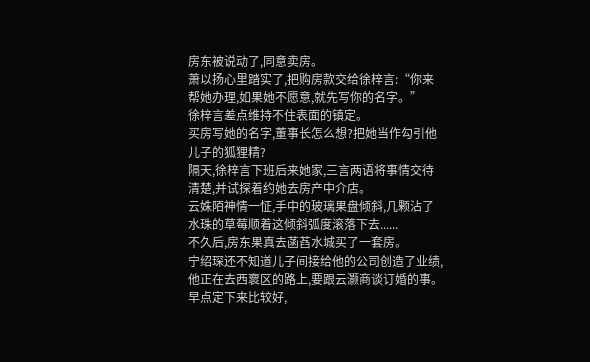房东被说动了,同意卖房。
萧以扬心里踏实了,把购房款交给徐梓言:“你来帮她办理,如果她不愿意,就先写你的名字。”
徐梓言差点维持不住表面的镇定。
买房写她的名字,董事长怎么想?把她当作勾引他儿子的狐狸精?
隔天,徐梓言下班后来她家,三言两语将事情交待清楚,并试探着约她去房产中介店。
云姝陌神情一怔,手中的玻璃果盘倾斜,几颗沾了水珠的草莓顺着这倾斜弧度滚落下去......
不久后,房东果真去菡萏水城买了一套房。
宁绍琛还不知道儿子间接给他的公司创造了业绩,他正在去西褱区的路上,要跟云灏商谈订婚的事。
早点定下来比较好,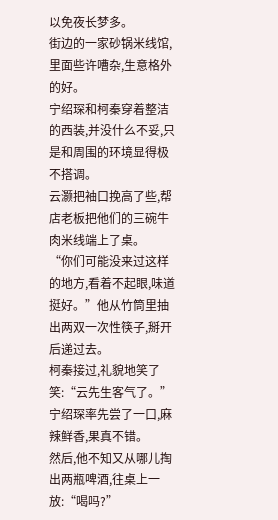以免夜长梦多。
街边的一家砂锅米线馆,里面些许嘈杂,生意格外的好。
宁绍琛和柯秦穿着整洁的西装,并没什么不妥,只是和周围的环境显得极不搭调。
云灏把袖口挽高了些,帮店老板把他们的三碗牛肉米线端上了桌。
“你们可能没来过这样的地方,看着不起眼,味道挺好。”他从竹筒里抽出两双一次性筷子,掰开后递过去。
柯秦接过,礼貌地笑了笑:“云先生客气了。”
宁绍琛率先尝了一口,麻辣鲜香,果真不错。
然后,他不知又从哪儿掏出两瓶啤酒,往桌上一放:“喝吗?”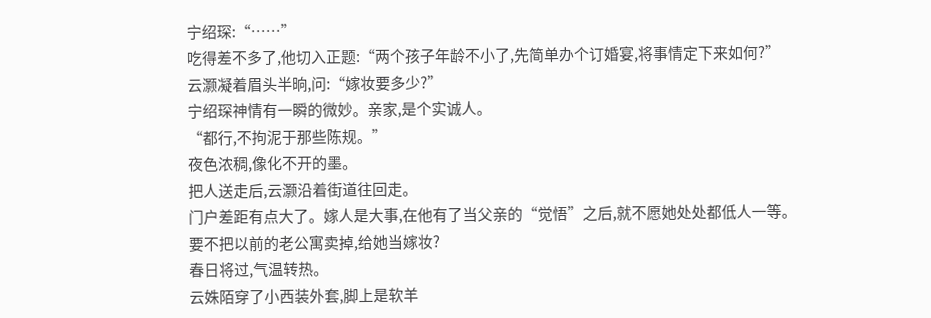宁绍琛:“……”
吃得差不多了,他切入正题:“两个孩子年龄不小了,先简单办个订婚宴,将事情定下来如何?”
云灏凝着眉头半晌,问:“嫁妆要多少?”
宁绍琛神情有一瞬的微妙。亲家,是个实诚人。
“都行,不拘泥于那些陈规。”
夜色浓稠,像化不开的墨。
把人送走后,云灏沿着街道往回走。
门户差距有点大了。嫁人是大事,在他有了当父亲的“觉悟”之后,就不愿她处处都低人一等。
要不把以前的老公寓卖掉,给她当嫁妆?
春日将过,气温转热。
云姝陌穿了小西装外套,脚上是软羊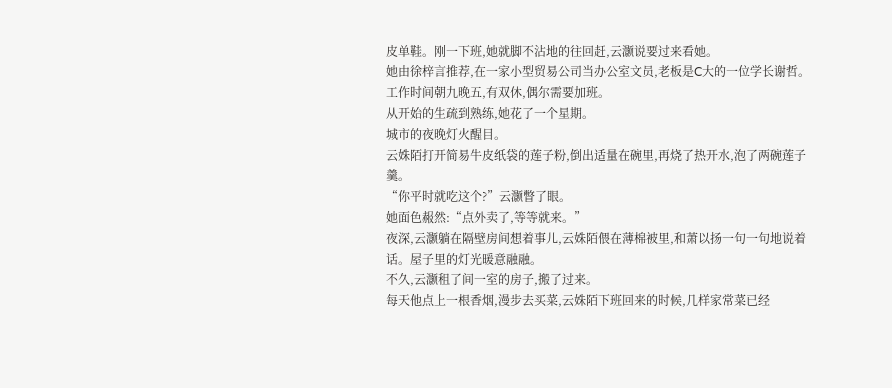皮单鞋。刚一下班,她就脚不沾地的往回赶,云灏说要过来看她。
她由徐梓言推荐,在一家小型贸易公司当办公室文员,老板是C大的一位学长谢哲。工作时间朝九晚五,有双休,偶尔需要加班。
从开始的生疏到熟练,她花了一个星期。
城市的夜晚灯火醒目。
云姝陌打开简易牛皮纸袋的莲子粉,倒出适量在碗里,再烧了热开水,泡了两碗莲子羹。
“你平时就吃这个?”云灏瞥了眼。
她面色赧然:“点外卖了,等等就来。”
夜深,云灏躺在隔壁房间想着事儿,云姝陌偎在薄棉被里,和萧以扬一句一句地说着话。屋子里的灯光暖意融融。
不久,云灏租了间一室的房子,搬了过来。
每天他点上一根香烟,漫步去买菜,云姝陌下班回来的时候,几样家常菜已经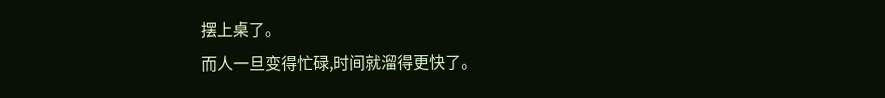摆上桌了。
而人一旦变得忙碌,时间就溜得更快了。